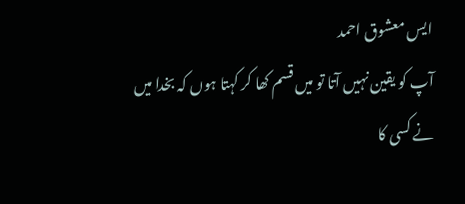ایس معشوق احمد
آپ کو یقین نہیں آتا تو میں قسم کھا کر کہتا ہوں کہ بخدا میں نے کسی کا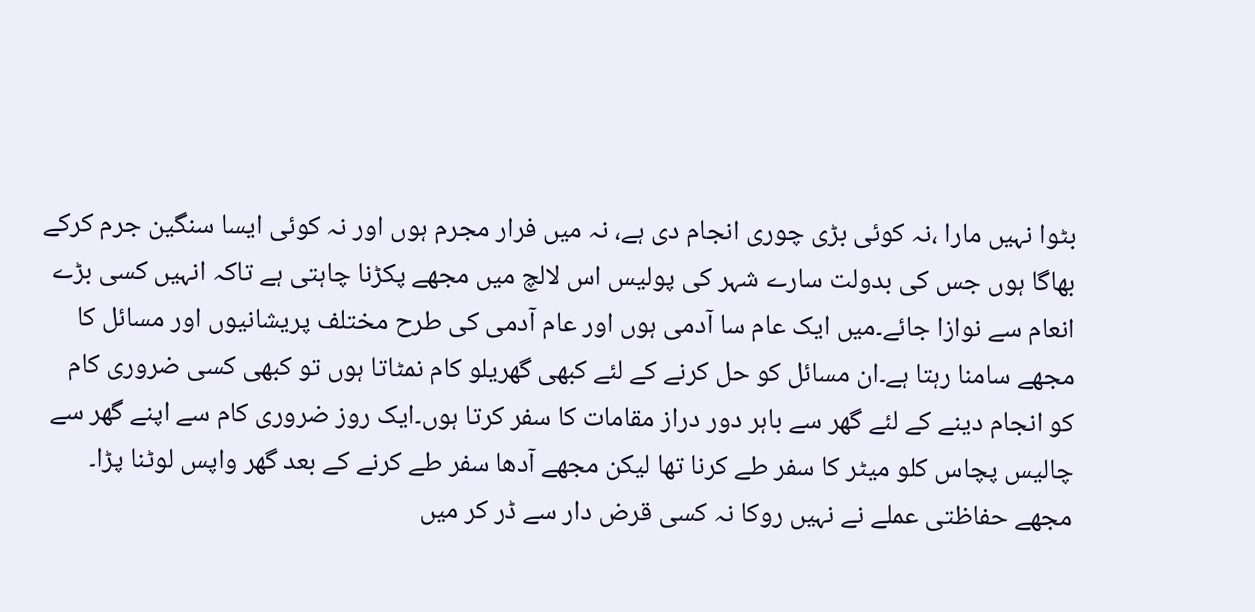بٹوا نہیں مارا ،نہ کوئی بڑی چوری انجام دی ہے، نہ میں فرار مجرم ہوں اور نہ کوئی ایسا سنگین جرم کرکے بھاگا ہوں جس کی بدولت سارے شہر کی پولیس اس لالچ میں مجھے پکڑنا چاہتی ہے تاکہ انہیں کسی بڑے انعام سے نوازا جائے۔میں ایک عام سا آدمی ہوں اور عام آدمی کی طرح مختلف پریشانیوں اور مسائل کا مجھے سامنا رہتا ہے۔ان مسائل کو حل کرنے کے لئے کبھی گھریلو کام نمٹاتا ہوں تو کبھی کسی ضروری کام کو انجام دینے کے لئے گھر سے باہر دور دراز مقامات کا سفر کرتا ہوں۔ایک روز ضروری کام سے اپنے گھر سے چالیس پچاس کلو میٹر کا سفر طے کرنا تھا لیکن مجھے آدھا سفر طے کرنے کے بعد گھر واپس لوٹنا پڑا۔ مجھے حفاظتی عملے نے نہیں روکا نہ کسی قرض دار سے ڈر کر میں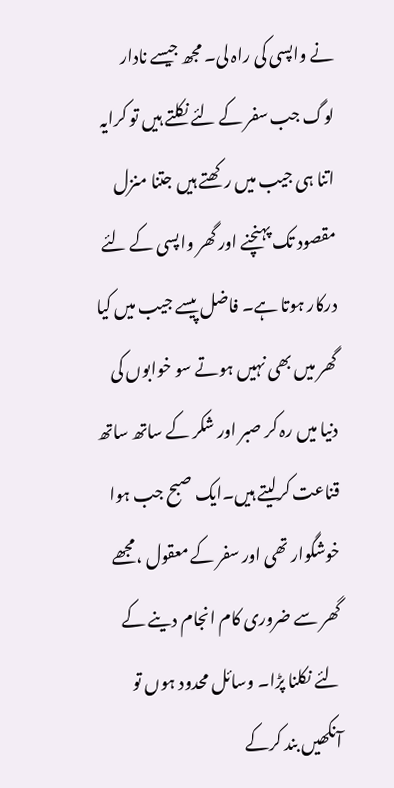نے واپسی کی راہ لی۔ مجھ جیسے نادار لوگ جب سفر کے لئے نکلتے ہیں تو کرایہ اتنا ہی جیب میں رکھتے ہیں جتنا منزل مقصود تک پہنچنے اور گھر واپسی کے لئے درکار ہوتا ہے۔ فاضل پیسے جیب میں کیا گھر میں بھی نہیں ہوتے سو خوابوں کی دنیا میں رہ کر صبر اور شکر کے ساتھ ساتھ قناعت کرلیتے ہیں۔ایک صبح جب ہوا خوشگوار تھی اور سفر کے معقول ،مجھے گھر سے ضروری کام انجام دینے کے لئے نکلنا پڑا۔ وسائل محدود ہوں تو آنکھیں بند کرکے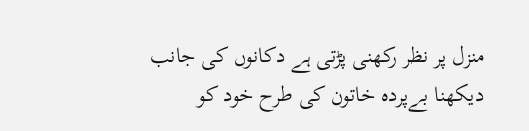منزل پر نظر رکھنی پڑتی ہے دکانوں کی جانب دیکھنا بےپردہ خاتون کی طرح خود کو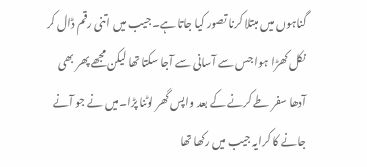گناہوں میں مبتلا کرنا تصور کیا جاتا ہے۔جیب میں اتنی رقم ڈال کر نکل کھڑا ہوا جس سے آسانی سے آجا سکتا تھا لیکن مجھے پھر بھی آدھا سفر طے کرنے کے بعد واپس گھر لوٹنا پڑا۔میں نے جو آنے جانے کا کرایہ جیب میں رکھا تھا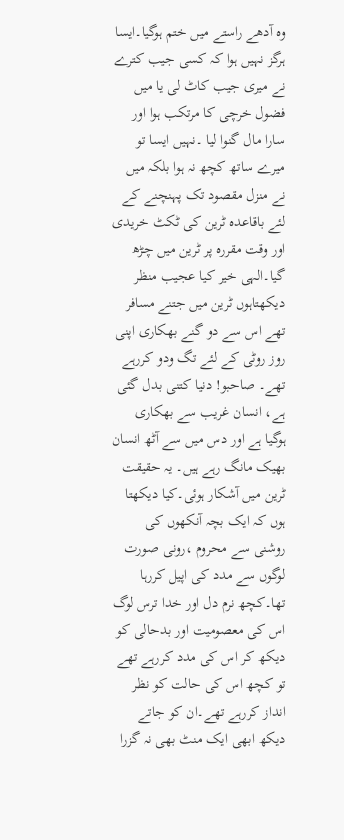وہ آدھے راستے میں ختم ہوگیا۔ایسا ہرگز نہیں ہوا کہ کسی جیب کترے نے میری جیب کاٹ لی یا میں فضول خرچی کا مرتکب ہوا اور سارا مال گنوا لیا ۔نہیں ایسا تو میرے ساتھ کچھ نہ ہوا بلکہ میں نے منزل مقصود تک پہنچنے کے لئے باقاعدہ ٹرین کی ٹکٹ خریدی اور وقت مقررہ پر ٹرین میں چڑھ گیا۔الہی خیر کیا عجیب منظر دیکھتاہوں ٹرین میں جتنے مسافر تھے اس سے دو گنے بھکاری اپنی روز روٹی کے لئے تگ ودو کررہے تھے۔ صاحبو! دنیا کتنی بدل گئی ہے، انسان غریب سے بھکاری ہوگیا ہے اور دس میں سے آٹھ انسان بھیک مانگ رہے ہیں۔ یہ حقیقت ٹرین میں آشکار ہوئی۔کیا دیکھتا ہوں کہ ایک بچہ آنکھوں کی روشنی سے محروم ،رونی صورت لوگوں سے مدد کی اپیل کررہا تھا۔کچھ نرم دل اور خدا ترس لوگ اس کی معصومیت اور بدحالی کو دیکھ کر اس کی مدد کررہے تھے تو کچھ اس کی حالت کو نظر انداز کررہے تھے۔ان کو جاتے دیکھ ابھی ایک منٹ بھی نہ گزرا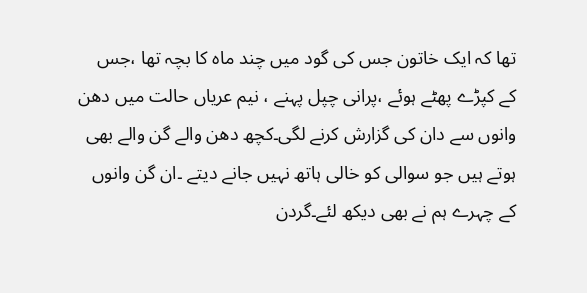تھا کہ ایک خاتون جس کی گود میں چند ماہ کا بچہ تھا ،جس کے کپڑے پھٹے ہوئے ،پرانی چپل پہنے ، نیم عریاں حالت میں دھن وانوں سے دان کی گزارش کرنے لگی۔کچھ دھن والے گن والے بھی ہوتے ہیں جو سوالی کو خالی ہاتھ نہیں جانے دیتے ۔ان گن وانوں کے چہرے ہم نے بھی دیکھ لئے۔گردن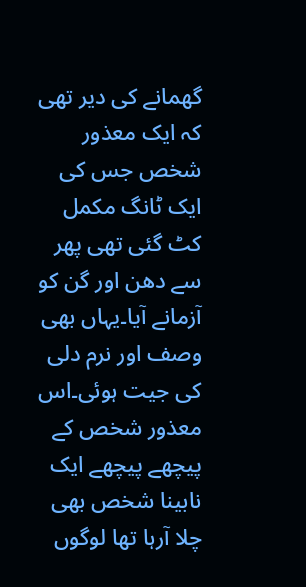گھمانے کی دیر تھی کہ ایک معذور شخص جس کی ایک ٹانگ مکمل کٹ گئی تھی پھر سے دھن اور گن کو آزمانے آیا۔یہاں بھی وصف اور نرم دلی کی جیت ہوئی۔اس معذور شخص کے پیچھے پیچھے ایک نابینا شخص بھی چلا آرہا تھا لوگوں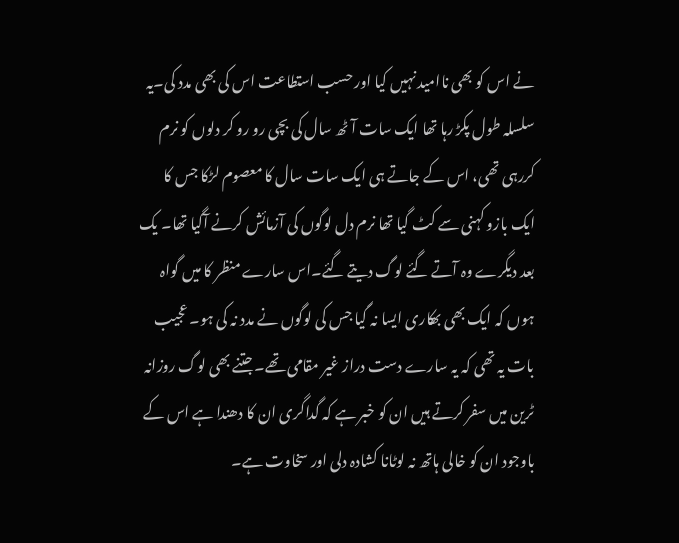نے اس کو بھی ناامید نہیں کیا اور حسب استطاعت اس کی بھی مدد کی۔یہ سلسلہ طول پکڑ رہا تھا ایک سات آٹھ سال کی بچی رو رو کر دلوں کو نرم کررہی تھی، اس کے جاتے ہی ایک سات سال کا معصوم لڑکا جس کا ایک بازو کہنی سے کٹ گیا تھا نرم دل لوگوں کی آزمائش کرنے آگیا تھا۔ یک بعد دیگرے وہ آتے گئے لوگ دیتے گئے۔اس سارے منظر کا میں گواہ ہوں کہ ایک بھی بھکاری ایسا نہ گیا جس کی لوگوں نے مدد نہ کی ہو۔ عجیب بات یہ تھی کہ یہ سارے دست دراز غیر مقامی تھے۔جتنے بھی لوگ روزانہ ٹرین میں سفر کرتے ہیں ان کو خبر ہے کہ گداگری ان کا دھندا ہے اس کے باوجود ان کو خالی ہاتھ نہ لوٹانا کشادہ دلی اور سخاوت ہے۔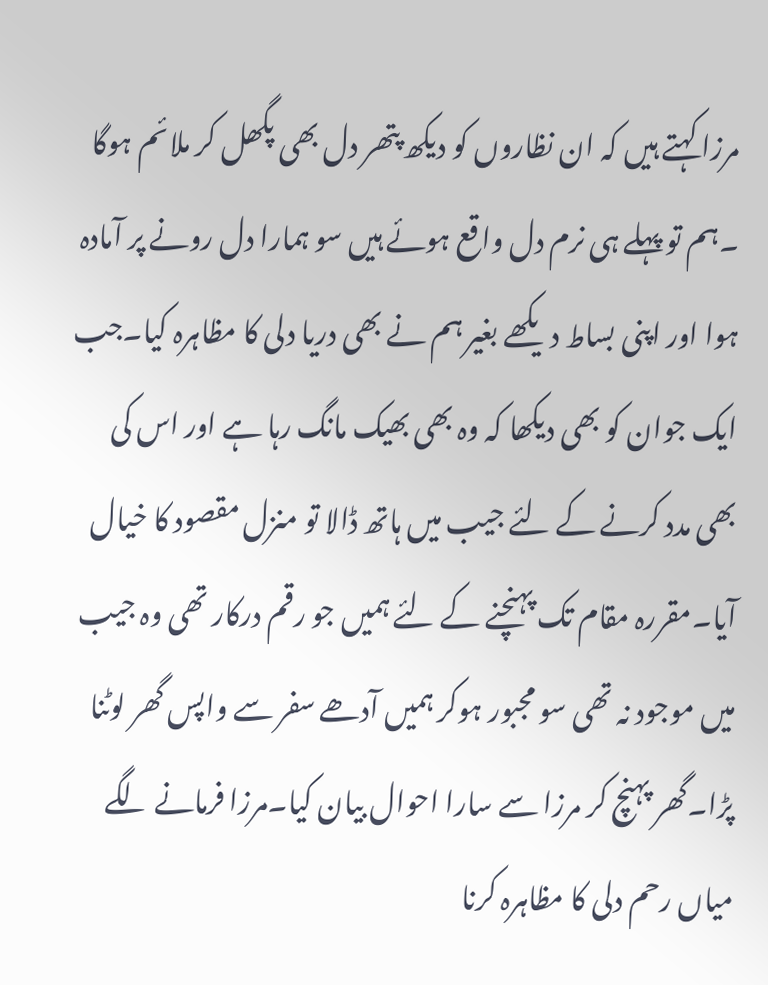مرزا کہتے ہیں کہ ان نظاروں کو دیکھ پتھر دل بھی پگھل کر ملائم ہوگا ۔ہم تو پہلے ہی نرم دل واقع ہوئے ہیں سو ہمارا دل رونے پر آمادہ ہوا اور اپنی بساط دیکھے بغیر ہم نے بھی دریا دلی کا مظاہرہ کیا۔جب ایک جوان کو بھی دیکھا کہ وہ بھی بھیک مانگ رہا ہے اور اس کی بھی مدد کرنے کے لئے جیب میں ہاتھ ڈالا تو منزل مقصود کا خیال آیا۔مقررہ مقام تک پہنچنے کے لئے ہمیں جو رقم درکار تھی وہ جیب میں موجود نہ تھی سو مجبور ہوکر ہمیں آدھے سفر سے واپس گھر لوٹنا پڑا۔گھر پہنچ کر مرزا سے سارا احوال بیان کیا۔مرزا فرمانے لگے میاں رحم دلی کا مظاہرہ کرنا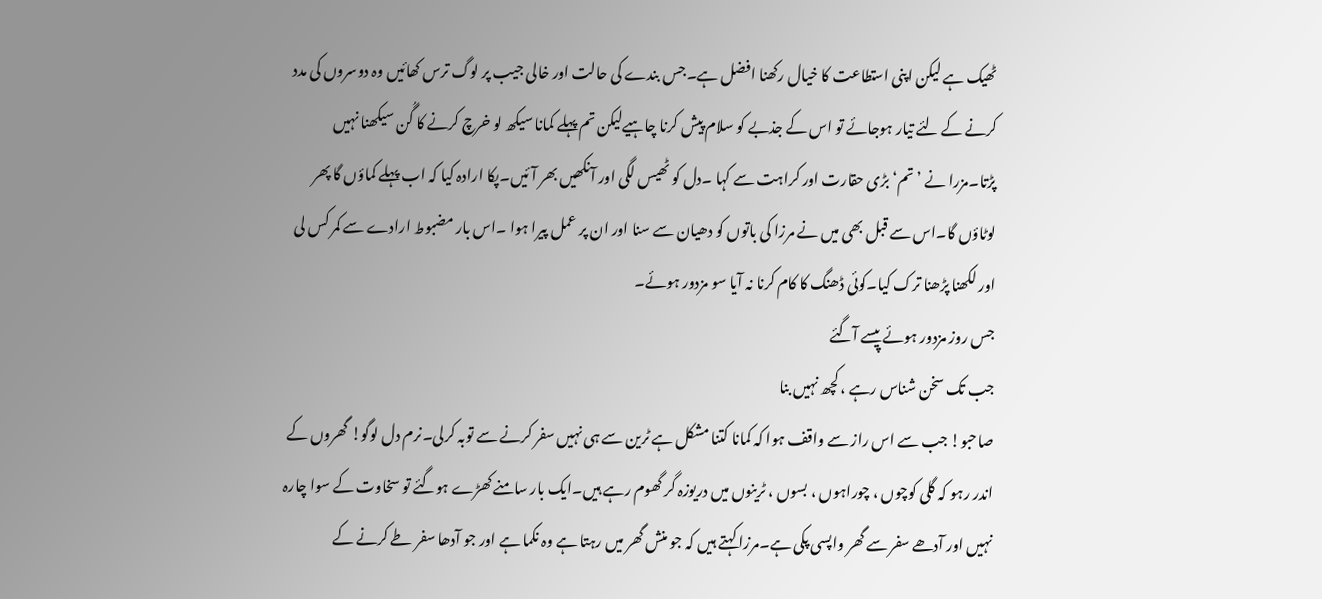ٹھیک ہے لیکن اپنی استطاعت کا خیال رکھنا افضل ہے۔جس بندے کی حالت اور خالی جیب پر لوگ ترس کھائیں وہ دوسروں کی مدد کرنے کے لئے تیار ہوجائے تو اس کے جذبے کو سلام پیش کرنا چاہیےلیکن تم پہلے کمانا سیکھ لو خرچ کرنے کا گُن سیکھنا نہیں پڑتا۔مزرا نے ’تم‘ بڑی حقارت اور کراہت سے کہا ۔دل کو ٹھیس لگی اور آنکھیں بھر آئیں۔پکا ارادہ کیا کہ اب پہلے کماؤں گا پھر لوٹاؤں گا۔اس سے قبل بھی میں نے مرزا کی باتوں کو دھیان سے سنا اور ان پر عمل پیرا ہوا ۔اس بار مضبوط ارادے سے کمر کس لی اور لکھنا پڑھنا ترک کیا۔کوئی ڈھنگ کا کام کرنا نہ آیا سو مزدور ہوئے۔
جس روز مزدور ہوئے پیسے آگئے
جب تک سخن شناس رہے ، کچھ نہیں بنا
صاحبو! جب سے اس راز سے واقف ہوا کہ کمانا کتنا مشکل ہے ٹرین سے ہی نہیں سفر کرنے سے توبہ کرلی۔نرم دل لوگو! گھروں کے اندر رہو کہ گلی کوچوں ، چوراہوں ، بسوں ، ٹرینوں میں دریوزہ گر گھوم رہے ہیں۔ایک بار سامنے کھڑے ہوگئے تو سخاوت کے سوا چارہ نہیں اور آدھے سفر سے گھر واپسی پکی ہے۔مرزا کہتے ہیں کہ جو منش گھر میں رہتا ہے وہ نکما ہے اور جو آدھا سفر طے کرنے کے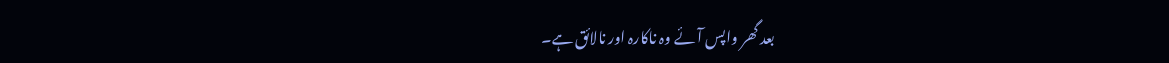بعد گھر واپس آئے وہ ناکارہ اور نالائق ہے۔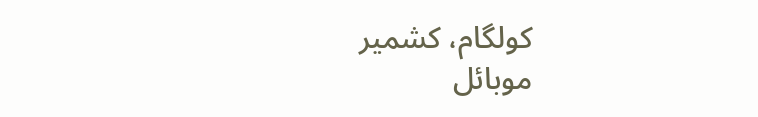کولگام، کشمیر
موبائل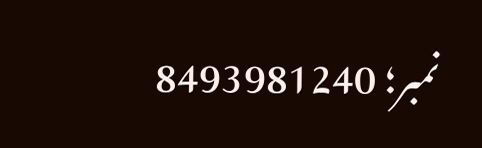نمبر؛ 8493981240